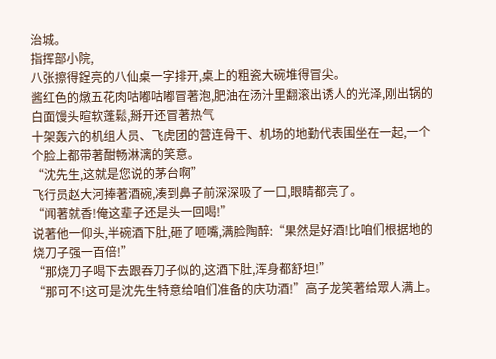治城。
指挥部小院,
八张擦得鋥亮的八仙桌一字排开,桌上的粗瓷大碗堆得冒尖。
酱红色的燉五花肉咕嘟咕嘟冒著泡,肥油在汤汁里翻滚出诱人的光泽,刚出锅的白面馒头暄软蓬鬆,掰开还冒著热气
十架轰六的机组人员、飞虎团的营连骨干、机场的地勤代表围坐在一起,一个个脸上都带著酣畅淋漓的笑意。
“沈先生,这就是您说的茅台啊”
飞行员赵大河捧著酒碗,凑到鼻子前深深吸了一口,眼睛都亮了。
“闻著就香!俺这辈子还是头一回喝!”
说著他一仰头,半碗酒下肚,砸了咂嘴,满脸陶醉:“果然是好酒!比咱们根据地的烧刀子强一百倍!”
“那烧刀子喝下去跟吞刀子似的,这酒下肚,浑身都舒坦!”
“那可不!这可是沈先生特意给咱们准备的庆功酒!”高子龙笑著给眾人满上。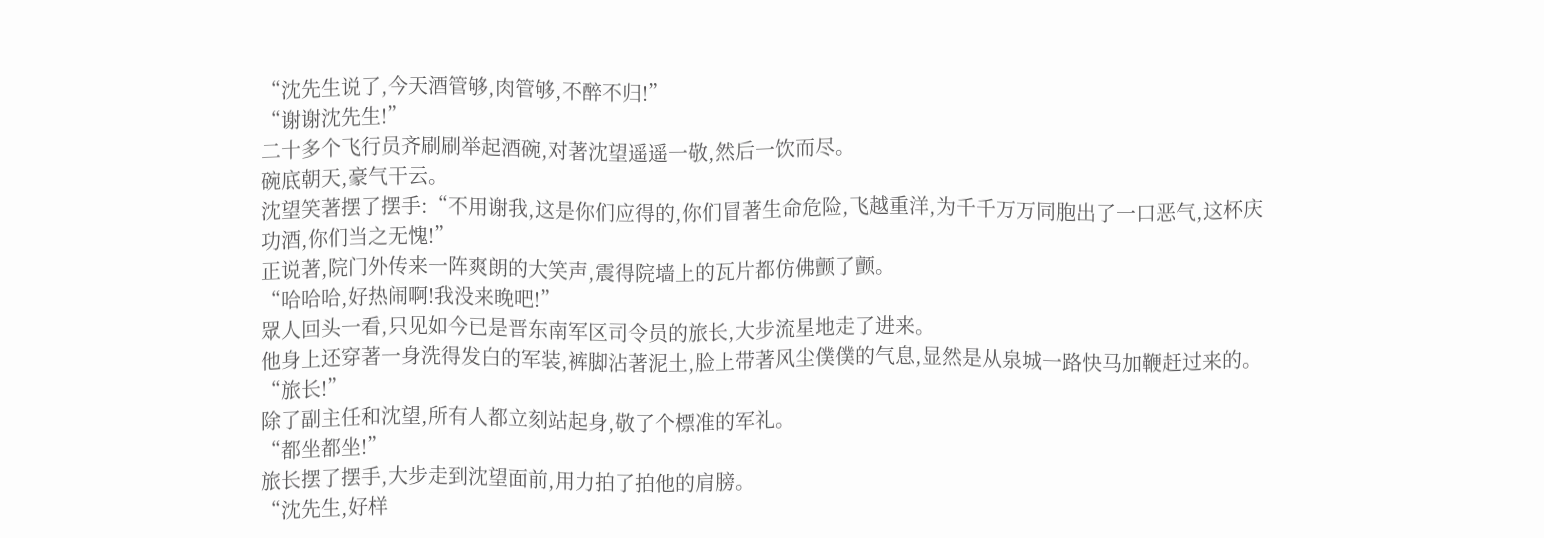“沈先生说了,今天酒管够,肉管够,不醉不归!”
“谢谢沈先生!”
二十多个飞行员齐刷刷举起酒碗,对著沈望遥遥一敬,然后一饮而尽。
碗底朝天,豪气干云。
沈望笑著摆了摆手:“不用谢我,这是你们应得的,你们冒著生命危险,飞越重洋,为千千万万同胞出了一口恶气,这杯庆功酒,你们当之无愧!”
正说著,院门外传来一阵爽朗的大笑声,震得院墙上的瓦片都仿佛颤了颤。
“哈哈哈,好热闹啊!我没来晚吧!”
眾人回头一看,只见如今已是晋东南军区司令员的旅长,大步流星地走了进来。
他身上还穿著一身洗得发白的军装,裤脚沾著泥土,脸上带著风尘僕僕的气息,显然是从泉城一路快马加鞭赶过来的。
“旅长!”
除了副主任和沈望,所有人都立刻站起身,敬了个標准的军礼。
“都坐都坐!”
旅长摆了摆手,大步走到沈望面前,用力拍了拍他的肩膀。
“沈先生,好样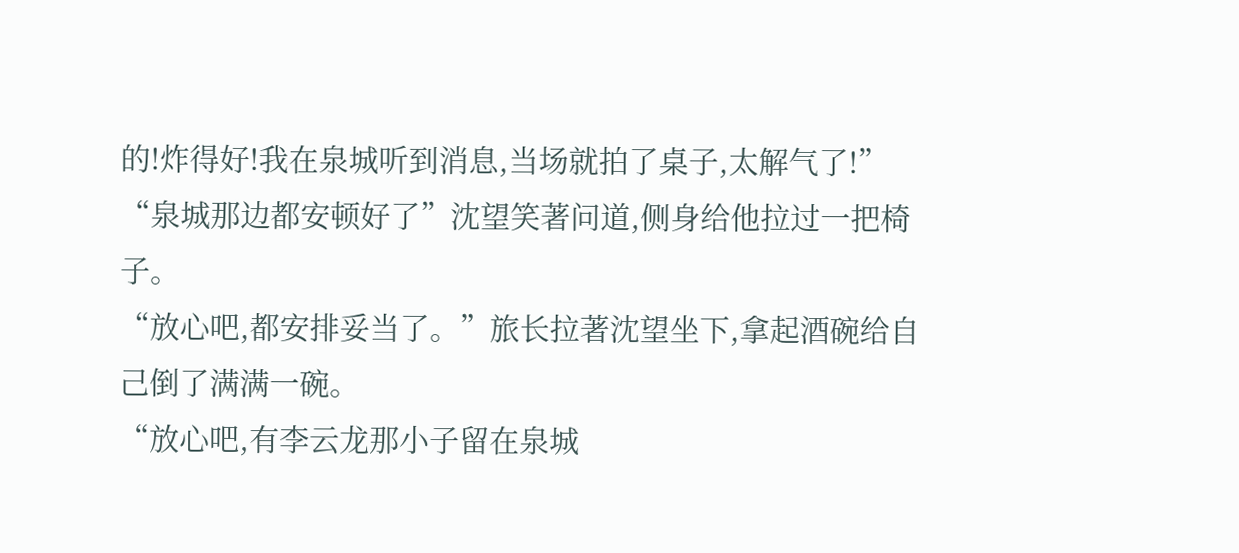的!炸得好!我在泉城听到消息,当场就拍了桌子,太解气了!”
“泉城那边都安顿好了”沈望笑著问道,侧身给他拉过一把椅子。
“放心吧,都安排妥当了。”旅长拉著沈望坐下,拿起酒碗给自己倒了满满一碗。
“放心吧,有李云龙那小子留在泉城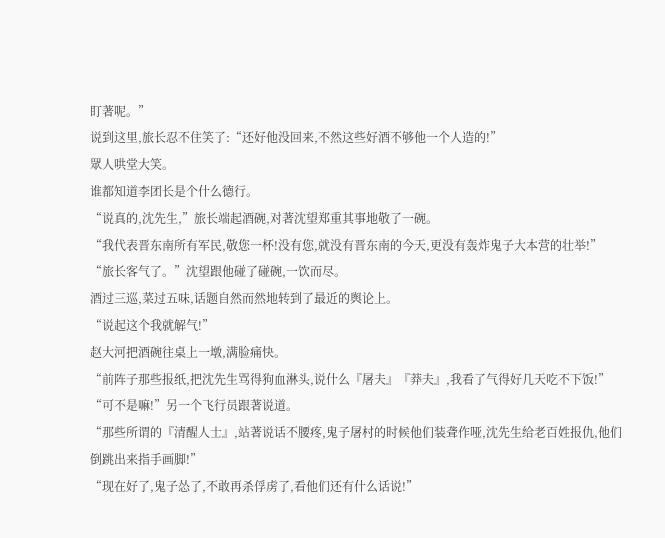盯著呢。”
说到这里,旅长忍不住笑了:“还好他没回来,不然这些好酒不够他一个人造的!”
眾人哄堂大笑。
谁都知道李团长是个什么德行。
“说真的,沈先生,”旅长端起酒碗,对著沈望郑重其事地敬了一碗。
“我代表晋东南所有军民,敬您一杯!没有您,就没有晋东南的今天,更没有轰炸鬼子大本营的壮举!”
“旅长客气了。”沈望跟他碰了碰碗,一饮而尽。
酒过三巡,菜过五味,话题自然而然地转到了最近的舆论上。
“说起这个我就解气!”
赵大河把酒碗往桌上一墩,满脸痛快。
“前阵子那些报纸,把沈先生骂得狗血淋头,说什么『屠夫』『莽夫』,我看了气得好几天吃不下饭!”
“可不是嘛!”另一个飞行员跟著说道。
“那些所谓的『清醒人士』,站著说话不腰疼,鬼子屠村的时候他们装聋作哑,沈先生给老百姓报仇,他们倒跳出来指手画脚!”
“现在好了,鬼子怂了,不敢再杀俘虏了,看他们还有什么话说!”